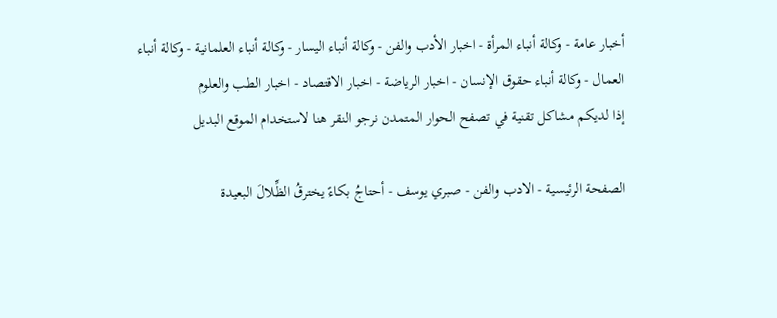أخبار عامة - وكالة أنباء المرأة - اخبار الأدب والفن - وكالة أنباء اليسار - وكالة أنباء العلمانية - وكالة أنباء العمال - وكالة أنباء حقوق الإنسان - اخبار الرياضة - اخبار الاقتصاد - اخبار الطب والعلوم
إذا لديكم مشاكل تقنية في تصفح الحوار المتمدن نرجو النقر هنا لاستخدام الموقع البديل

الصفحة الرئيسية - الادب والفن - صبري يوسف - أحتاجُ بكاءً يخترقُ الظِّلالَ البعيدة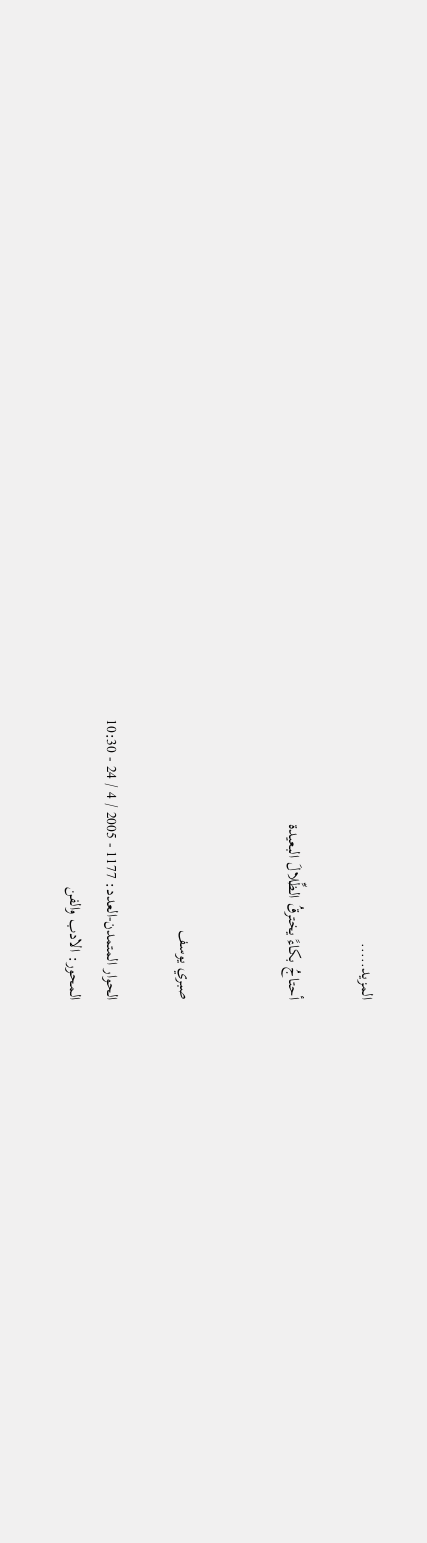المزيد.....

أحتاجُ بكاءً يخترقُ الظِّلالَ البعيدة


صبري يوسف

الحوار المتمدن-العدد: 1177 - 2005 / 4 / 24 - 10:30
المحور: الادب والفن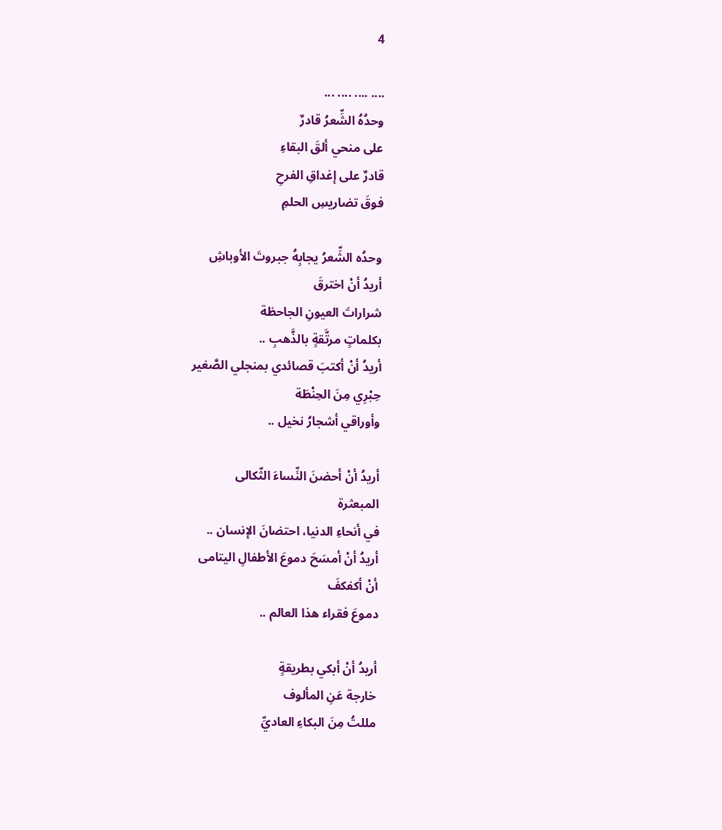4

.... .... .... ...
وحدُهُ الشِّعرُ قادرٌ
على منحي ألقَ البقاءِ
قادرٌ على إغداقِ الفرحِ
فوقَ تضاريسِ الحلمِ

وحدُه الشِّعرُ يجابِهُ جبروتَ الأوباشِ
أريدُ أنْ اخترقَ
شراراتَ العيونِ الجاحظة
بكلماتٍ مرتَّقةٍ بالذَّهبِ ..
أريدُ أنْ أكتبَ قصائدي بمنجلي الصَّغير
حِبْرِي مِنَ الحِنْطَة
وأوراقي أشجارُ نخيل ..

أريدُ أنْ أحضنَ النِّساءَ الثّكالى
المبعثرة
في أنحاءِ الدنيا، احتضانَ الإنسان ..
أريدُ أنْ أمسَحَ دموعَ الأطفالِ اليتامى
أنْ أكفكفَ
دموعَ فقراء هذا العالم ..

أريدُ أنْ أبكي بطريقةٍ
خارجة عَنِ المألوف
مللتُ مِنَ البكاءِ العاديِّ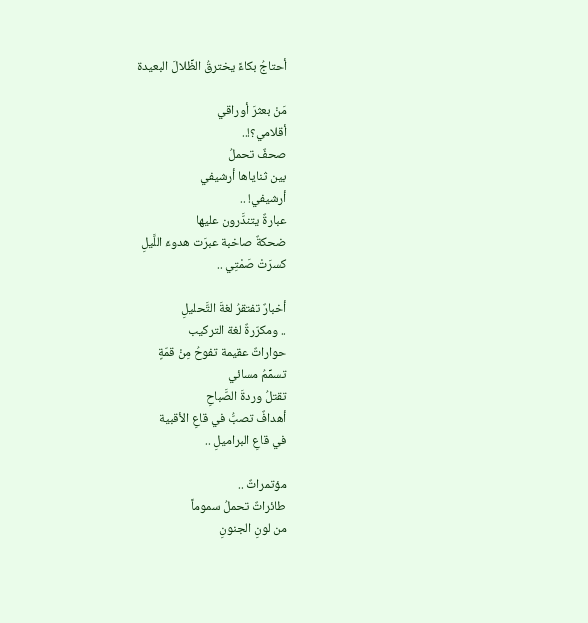أحتاجُ بكاءً يخترقُ الظِّلالَ البعيدة

مَنْ بعثرَ أوراقي
أقلامي؟!..
صحفٌ تحملُ
بين ثناياها أرشيفي
أرشيفي! ..
عبارةٌ يتندَّرون عليها
ضحكةٌ صاخبة عبرَت هدوءَ اللَّيلِ
كسرَتْ صَمْتِي ..

أخبارٌ تفتقرُ لغةَ التَّحليلِ
.. ومكرّرةٌ لغة التركيب
حواراتٌ عقيمة تفوحُ مِنْ قمّةٍ
تسمِّمُ مسائي
تقتلُ وردةَ الصَّباحِ
أهدافٌ تصبُّ في قاعِ الأقبية
في قاعِ البراميلِ ..

مؤتمراتٌ ..
طائراتٌ تحملُ سموماً
من لونِ الجنونِ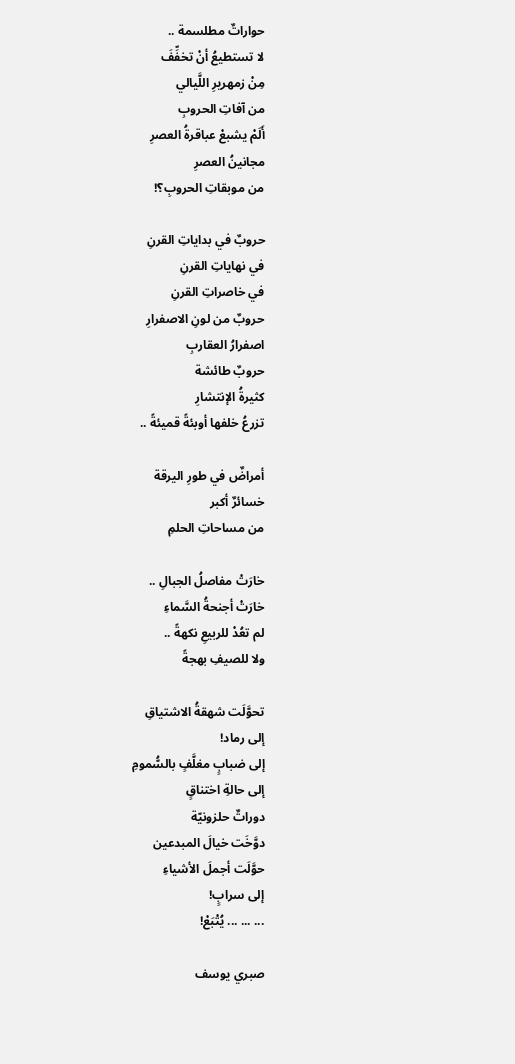حواراتٌ مطلسمة ..
لا تستطيعُ أنْ تخفِّفَ
مِنْ زمهريرِ اللَّيالي
من آفاتِ الحروبِ
أَلَمْ يشبعْ عباقرةُ العصرِ
مجانينُ العصرِ
من موبقاتِ الحروبِ؟!

حروبٌ في بداياتِ القرنِ
في نهاياتِ القرنِ
في خاصراتِ القرنِ
حروبٌ من لونِ الاصفرارِ
اصفرارُ العقاربِ
حروبٌ طائشة
كثيرةُ الإنتشارِ
تزرعُ خلفها أوبئةً قميئةً ..

أمراضٌ في طورِ اليرقة
خسائرٌ أكبر
من مساحاتِ الحلمِ

خارَتْ مفاصلُ الجبالِ ..
خارَتْ أجنحةُ السَّماءِ
لم تعُدْ للربيعِ نكهةً ..
ولا للصيفِ بهجةً

تحوَّلَت شهقةُ الاشتياقِ
إلى رماد!
إلى ضبابٍ مغلَّفٍ بالسُّمومِ
إلى حالةِ اختناقٍ
دوراتٌ حلزونيّة
دوَّخَت خيالَ المبدعين
حوَّلَت أجملَ الأشياءِ
إلى سرابٍ!
... ... ... يُتْبَعْ!

صبري يوسف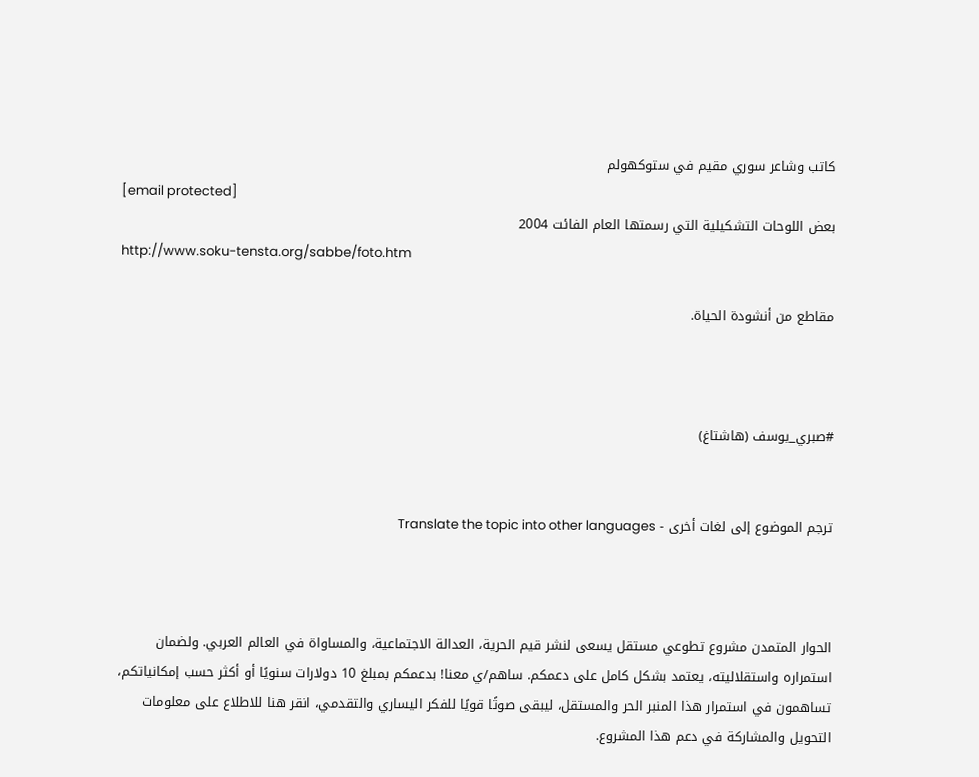كاتب وشاعر سوري مقيم في ستوكهولم
[email protected]
بعض اللوحات التشكيلية التي رسمتها العام الفائت 2004
http://www.soku-tensta.org/sabbe/foto.htm

مقاطع من أنشودة الحياة.



#صبري_يوسف (هاشتاغ)


ترجم الموضوع إلى لغات أخرى - Translate the topic into other languages



الحوار المتمدن مشروع تطوعي مستقل يسعى لنشر قيم الحرية، العدالة الاجتماعية، والمساواة في العالم العربي. ولضمان استمراره واستقلاليته، يعتمد بشكل كامل على دعمكم. ساهم/ي معنا! بدعمكم بمبلغ 10 دولارات سنويًا أو أكثر حسب إمكانياتكم، تساهمون في استمرار هذا المنبر الحر والمستقل، ليبقى صوتًا قويًا للفكر اليساري والتقدمي، انقر هنا للاطلاع على معلومات التحويل والمشاركة في دعم هذا المشروع.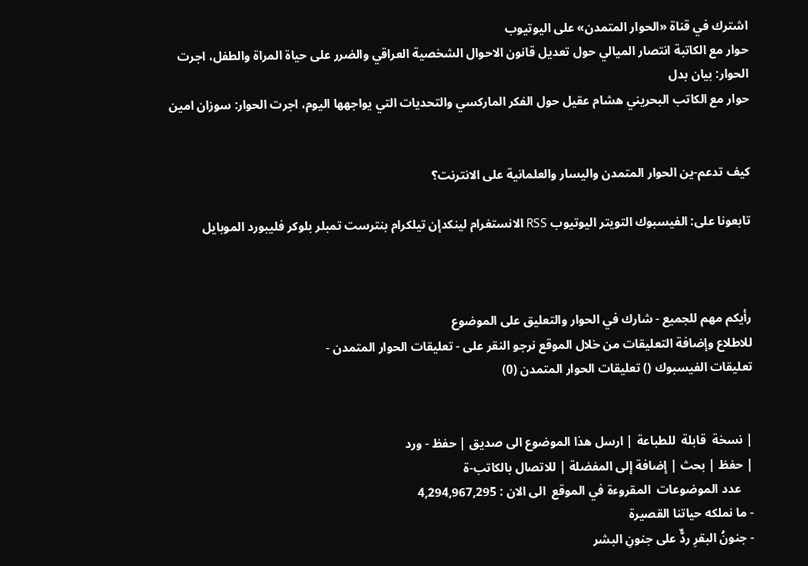اشترك في قناة «الحوار المتمدن» على اليوتيوب
حوار مع الكاتبة انتصار الميالي حول تعديل قانون الاحوال الشخصية العراقي والضرر على حياة المراة والطفل، اجرت الحوار: بيان بدل
حوار مع الكاتب البحريني هشام عقيل حول الفكر الماركسي والتحديات التي يواجهها اليوم، اجرت الحوار: سوزان امين


كيف تدعم-ين الحوار المتمدن واليسار والعلمانية على الانترنت؟

تابعونا على: الفيسبوك التويتر اليوتيوب RSS الانستغرام لينكدإن تيلكرام بنترست تمبلر بلوكر فليبورد الموبايل



رأيكم مهم للجميع - شارك في الحوار والتعليق على الموضوع
للاطلاع وإضافة التعليقات من خلال الموقع نرجو النقر على - تعليقات الحوار المتمدن -
تعليقات الفيسبوك () تعليقات الحوار المتمدن (0)


| نسخة  قابلة  للطباعة | ارسل هذا الموضوع الى صديق | حفظ - ورد
| حفظ | بحث | إضافة إلى المفضلة | للاتصال بالكاتب-ة
    عدد الموضوعات  المقروءة في الموقع  الى الان : 4,294,967,295
- ما نملكه حياتنا القصيرة
- جنونُ البقرِ ردٌّ على جنونِ البشر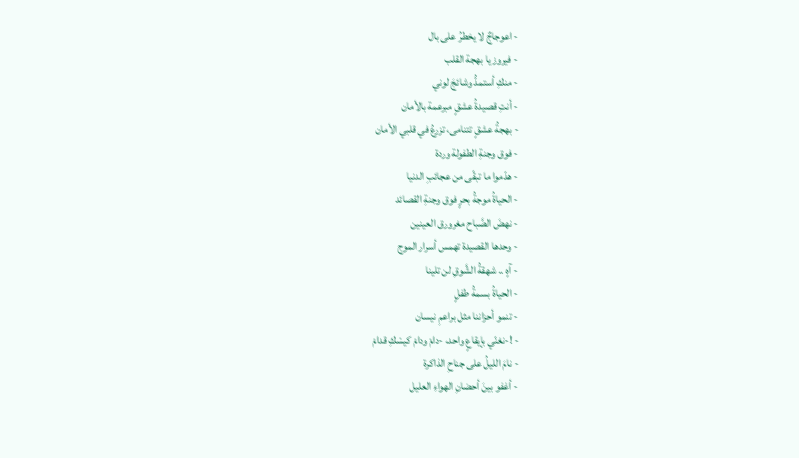- اعوجاجٌ لا يخطرُ على بال
- فيروز يا بهجة القلب
- منكِ أستمدُّ وشائجَ لوني
- أنتِ قصيدةُ عشقٍ مبرعمة بالأمان
- بهجةُ عشقٍ تتنامى، تزرعُ في قلبي الأمان
- فوق وجنةِ الطفولة وردة
- هدّموا ما تبقّى من عجائبِ الدنيا
- الحياةُ موجةُ بحرٍ فوق وجنةِ القصائد
- نهضَ الصَّباح مغرورق العينين
- وحدها القصيدة تهمس أسرار الموج
- آهٍ .. شهقةُ الشَّوقِ لن تلينا
- الحياةُ بسمةُ طفلٍ
- تنمو أحزاننا مثل براعمِ نيسان
- !-نغنّي بإيقاعٍ واحد، -دامْ ودامْ كيسْكِ قدامْ
- نامَ الليلُ على جناحِ الذاكرة
- أغفو بينَ أحضانِ الهواءِ العليل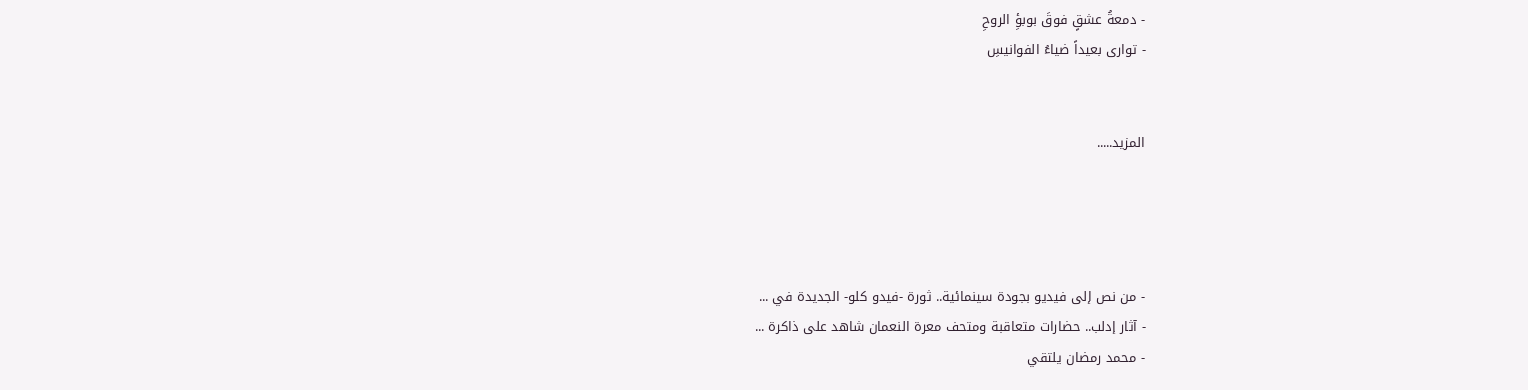- دمعةُ عشقٍ فوقَ بوبؤِ الروحِ
- توارى بعيداً ضياءُ الفوانيسِ


المزيد.....




- من نص إلى فيديو بجودة سينمائية.. ثورة -فيدو كلو- الجديدة في ...
- آثار إدلب.. حضارات متعاقبة ومتحف معرة النعمان شاهد على ذاكرة ...
- محمد رمضان يلتقي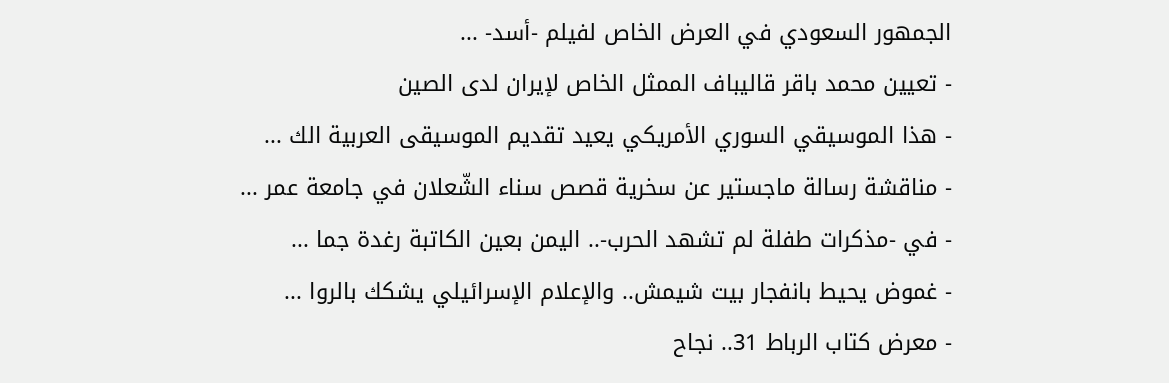الجمهور السعودي في العرض الخاص لفيلم -أسد- ...
- تعيين محمد باقر قاليباف الممثل الخاص لإيران لدى الصين
- هذا الموسيقي السوري الأمريكي يعيد تقديم الموسيقى العربية الك ...
- مناقشة رسالة ماجستير عن سخرية قصص سناء الشّعلان في جامعة عمر ...
- في -مذكرات طفلة لم تشهد الحرب-.. اليمن بعين الكاتبة رغدة جما ...
- غموض يحيط بانفجار بيت شيمش.. والإعلام الإسرائيلي يشكك بالروا ...
- معرض كتاب الرباط 31.. نجاح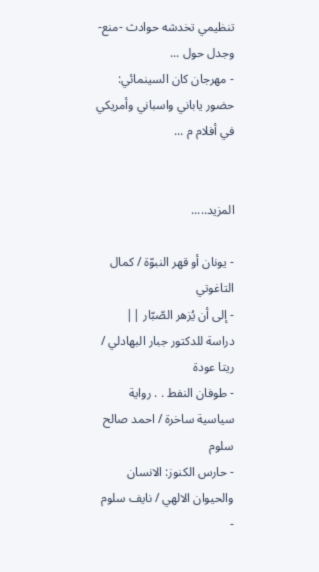تنظيمي تخدشه حوادث -منع- وجدل حول ...
- مهرجان كان السينمائي: حضور ياباني واسباني وأمريكي في أفلام م ...


المزيد.....

- يونان أو قهر النبوّة / كمال التاغوتي
- إلى أن يُزهر الصّبّار || دراسة للدكتور جبار البهادلي / ريتا عودة
- طوفان النفط . . رواية سياسية ساخرة / احمد صالح سلوم
- حارس الكنوز: الانسان والحيوان الالهي / نايف سلوم
-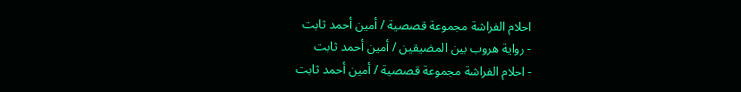احلام الفراشة مجموعة قصصية / أمين أحمد ثابت
- رواية هروب بين المضيقين / أمين أحمد ثابت
- احلام الفراشة مجموعة قصصية / أمين أحمد ثابت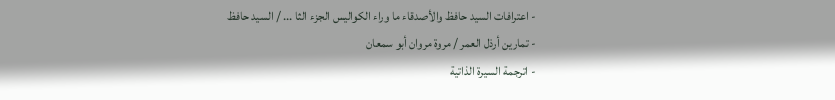- اعترافات السيد حافظ والأصدقاء ما وراء الكواليس الجزء الثا ... / السيد حافظ
- تمارين أرذل العمر / مروة مروان أبو سمعان
- اترجمة السيرة الذاتية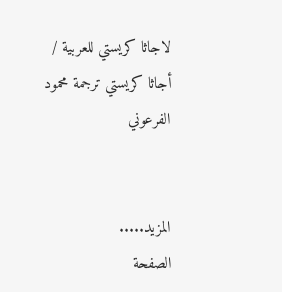لاجاثا كريستي للعربية / أجاثا كريستي ترجمة محمود الفرعوني


المزيد.....
الصفحة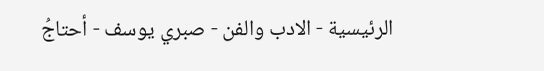الرئيسية - الادب والفن - صبري يوسف - أحتاجُ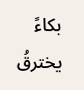بكاءً يخترقُ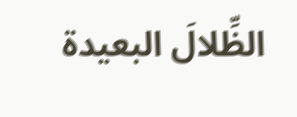الظِّلالَ البعيدة